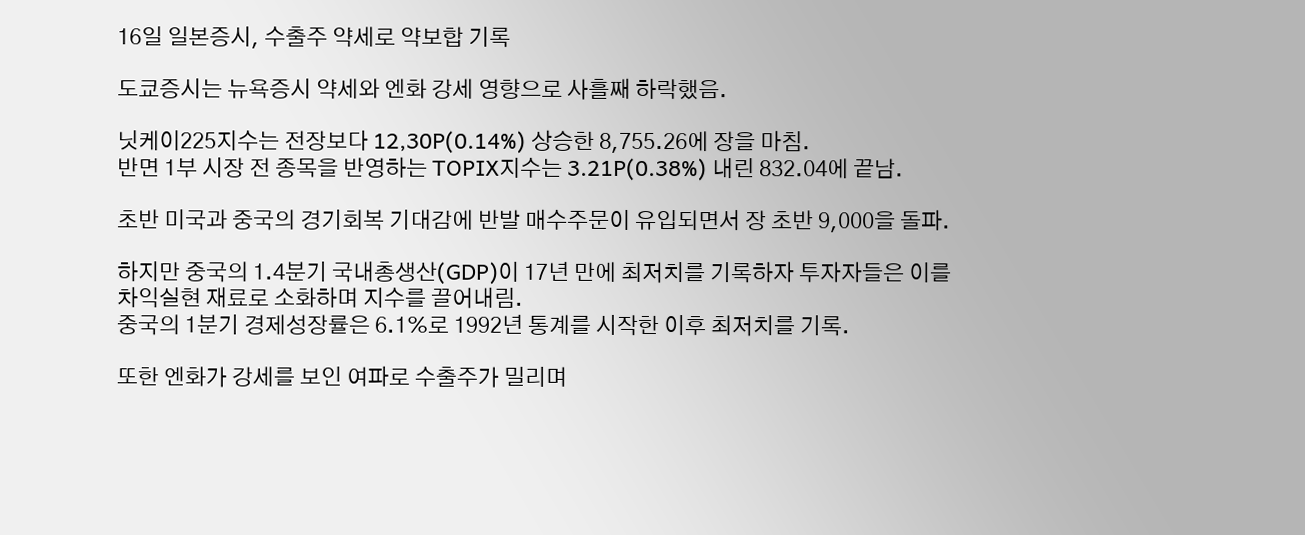16일 일본증시, 수출주 약세로 약보합 기록

도쿄증시는 뉴욕증시 약세와 엔화 강세 영향으로 사흘째 하락했음.

닛케이225지수는 전장보다 12,30P(0.14%) 상승한 8,755.26에 장을 마침.
반면 1부 시장 전 종목을 반영하는 TOPIX지수는 3.21P(0.38%) 내린 832.04에 끝남.

초반 미국과 중국의 경기회복 기대감에 반발 매수주문이 유입되면서 장 초반 9,000을 돌파.

하지만 중국의 1.4분기 국내총생산(GDP)이 17년 만에 최저치를 기록하자 투자자들은 이를 차익실현 재료로 소화하며 지수를 끌어내림.
중국의 1분기 경제성장률은 6.1%로 1992년 통계를 시작한 이후 최저치를 기록.

또한 엔화가 강세를 보인 여파로 수출주가 밀리며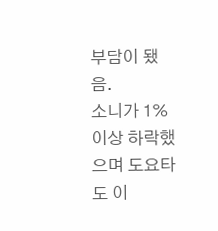부담이 됐음.
소니가 1% 이상 하락했으며 도요타도 이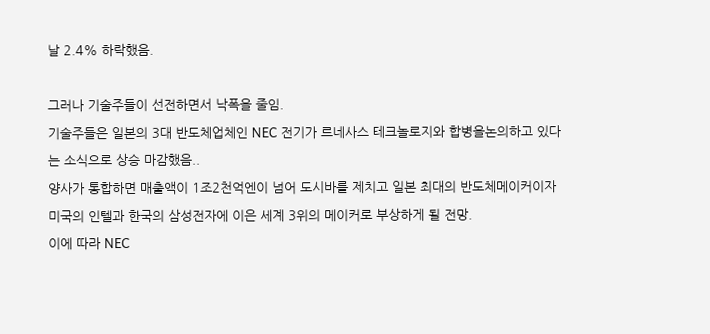날 2.4% 하락했음.

그러나 기술주들이 선전하면서 낙폭을 줄임.
기술주들은 일본의 3대 반도체업체인 NEC 전기가 르네사스 테크놀로지와 합병을논의하고 있다는 소식으로 상승 마감했음..
양사가 통합하면 매출액이 1조2천억엔이 넘어 도시바를 제치고 일본 최대의 반도체메이커이자 미국의 인텔과 한국의 삼성전자에 이은 세계 3위의 메이커로 부상하게 될 전망.
이에 따라 NEC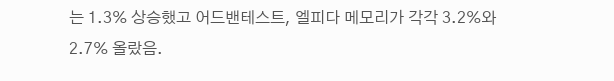는 1.3% 상승했고 어드밴테스트, 엘피다 메모리가 각각 3.2%와 2.7% 올랐음.